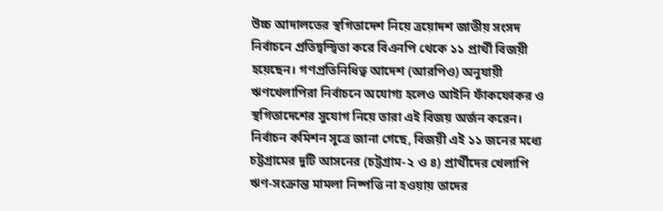উচ্চ আদালতের স্থগিতাদেশ নিয়ে ত্রয়োদশ জাতীয় সংসদ নির্বাচনে প্রতিদ্বন্দ্বিতা করে বিএনপি থেকে ১১ প্রার্থী বিজয়ী হয়েছেন। গণপ্রতিনিধিত্ব আদেশ (আরপিও) অনুযায়ী ঋণখেলাপিরা নির্বাচনে অযোগ্য হলেও আইনি ফাঁকফোকর ও স্থগিতাদেশের সুযোগ নিয়ে তারা এই বিজয় অর্জন করেন।
নির্বাচন কমিশন সূত্রে জানা গেছে, বিজয়ী এই ১১ জনের মধ্যে চট্টগ্রামের দুটি আসনের (চট্টগ্রাম-২ ও ৪) প্রার্থীদের খেলাপি ঋণ-সংক্রান্ত মামলা নিষ্পত্তি না হওয়ায় তাদের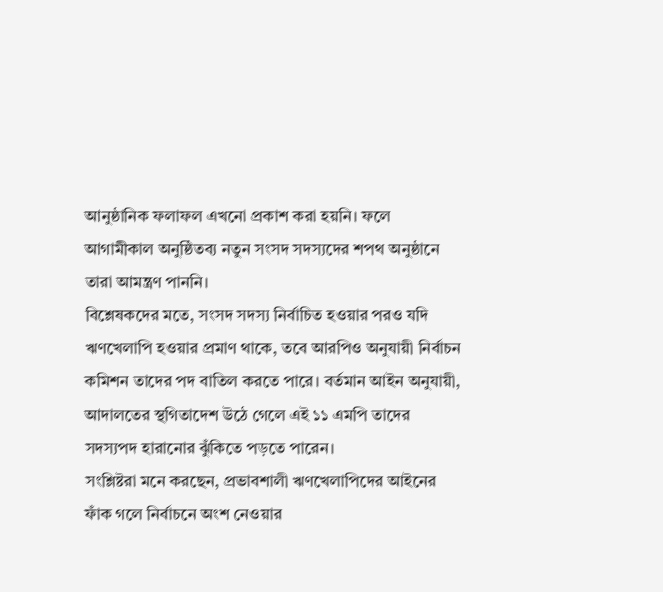আনুষ্ঠানিক ফলাফল এখনো প্রকাশ করা হয়নি। ফলে আগামীকাল অনুষ্ঠিতব্য নতুন সংসদ সদস্যদের শপথ অনুষ্ঠানে তারা আমন্ত্রণ পাননি।
বিশ্লেষকদের মতে, সংসদ সদস্য নির্বাচিত হওয়ার পরও যদি ঋণখেলাপি হওয়ার প্রমাণ থাকে, তবে আরপিও অনুযায়ী নির্বাচন কমিশন তাদের পদ বাতিল করতে পারে। বর্তমান আইন অনুযায়ী, আদালতের স্থগিতাদেশ উঠে গেলে এই ১১ এমপি তাদের সদস্যপদ হারানোর ঝুঁকিতে পড়তে পারেন।
সংশ্লিষ্টরা মনে করছেন, প্রভাবশালী ঋণখেলাপিদের আইনের ফাঁক গলে নির্বাচনে অংশ নেওয়ার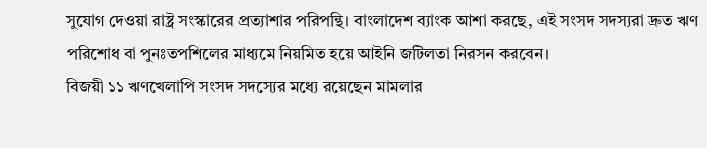সুযোগ দেওয়া রাষ্ট্র সংস্কারের প্রত্যাশার পরিপন্থি। বাংলাদেশ ব্যাংক আশা করছে, এই সংসদ সদস্যরা দ্রুত ঋণ পরিশোধ বা পুনঃতপশিলের মাধ্যমে নিয়মিত হয়ে আইনি জটিলতা নিরসন করবেন।
বিজয়ী ১১ ঋণখেলাপি সংসদ সদস্যের মধ্যে রয়েছেন মামলার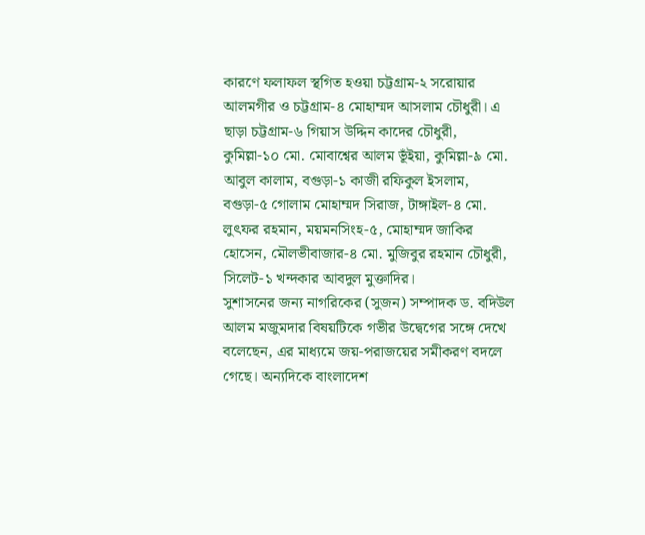কারণে ফলাফল স্থগিত হওয়া চট্টগ্রাম-২ সরোয়ার আলমগীর ও চট্টগ্রাম-৪ মোহাম্মদ আসলাম চৌধুরী। এ ছাড়া চট্টগ্রাম-৬ গিয়াস উদ্দিন কাদের চৌধুরী, কুমিল্লা-১০ মো. মোবাশ্বের আলম ভূঁইয়া, কুমিল্লা-৯ মো. আবুল কালাম, বগুড়া-১ কাজী রফিকুল ইসলাম, বগুড়া-৫ গোলাম মোহাম্মদ সিরাজ, টাঙ্গাইল-৪ মো. লুৎফর রহমান, ময়মনসিংহ-৫, মোহাম্মদ জাকির হোসেন, মৌলভীবাজার-৪ মো. মুজিবুর রহমান চৌধুরী, সিলেট-১ খন্দকার আবদুল মুক্তাদির।
সুশাসনের জন্য নাগরিকের (সুজন) সম্পাদক ড. বদিউল আলম মজুমদার বিষয়টিকে গভীর উদ্বেগের সঙ্গে দেখে বলেছেন, এর মাধ্যমে জয়-পরাজয়ের সমীকরণ বদলে গেছে। অন্যদিকে বাংলাদেশ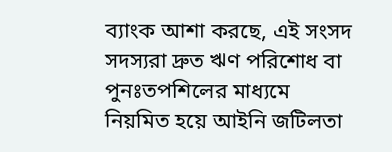ব্যাংক আশা করছে, এই সংসদ সদস্যরা দ্রুত ঋণ পরিশোধ বা পুনঃতপশিলের মাধ্যমে নিয়মিত হয়ে আইনি জটিলতা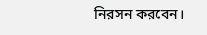নিরসন করবেন।